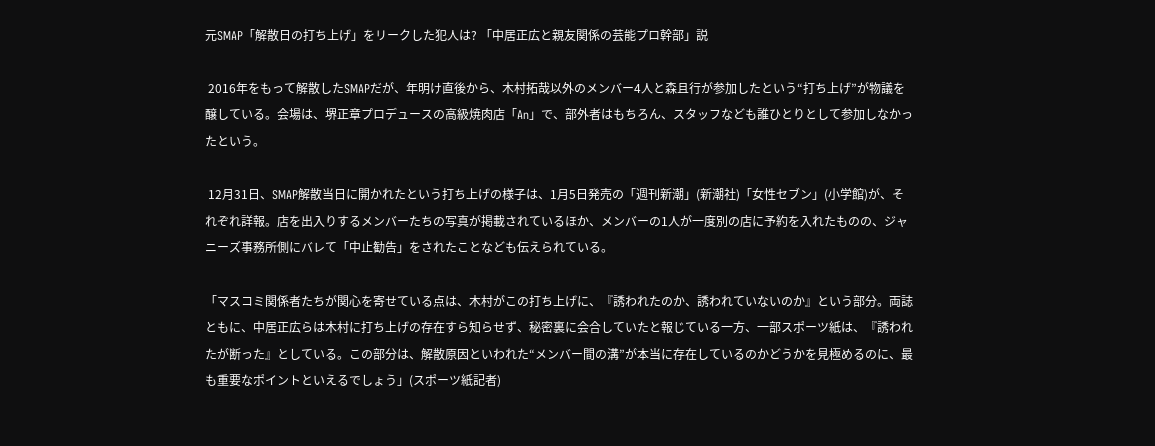元SMAP「解散日の打ち上げ」をリークした犯人は? 「中居正広と親友関係の芸能プロ幹部」説

 2016年をもって解散したSMAPだが、年明け直後から、木村拓哉以外のメンバー4人と森且行が参加したという“打ち上げ”が物議を醸している。会場は、堺正章プロデュースの高級焼肉店「An」で、部外者はもちろん、スタッフなども誰ひとりとして参加しなかったという。

 12月31日、SMAP解散当日に開かれたという打ち上げの様子は、1月5日発売の「週刊新潮」(新潮社)「女性セブン」(小学館)が、それぞれ詳報。店を出入りするメンバーたちの写真が掲載されているほか、メンバーの1人が一度別の店に予約を入れたものの、ジャニーズ事務所側にバレて「中止勧告」をされたことなども伝えられている。

「マスコミ関係者たちが関心を寄せている点は、木村がこの打ち上げに、『誘われたのか、誘われていないのか』という部分。両誌ともに、中居正広らは木村に打ち上げの存在すら知らせず、秘密裏に会合していたと報じている一方、一部スポーツ紙は、『誘われたが断った』としている。この部分は、解散原因といわれた“メンバー間の溝”が本当に存在しているのかどうかを見極めるのに、最も重要なポイントといえるでしょう」(スポーツ紙記者)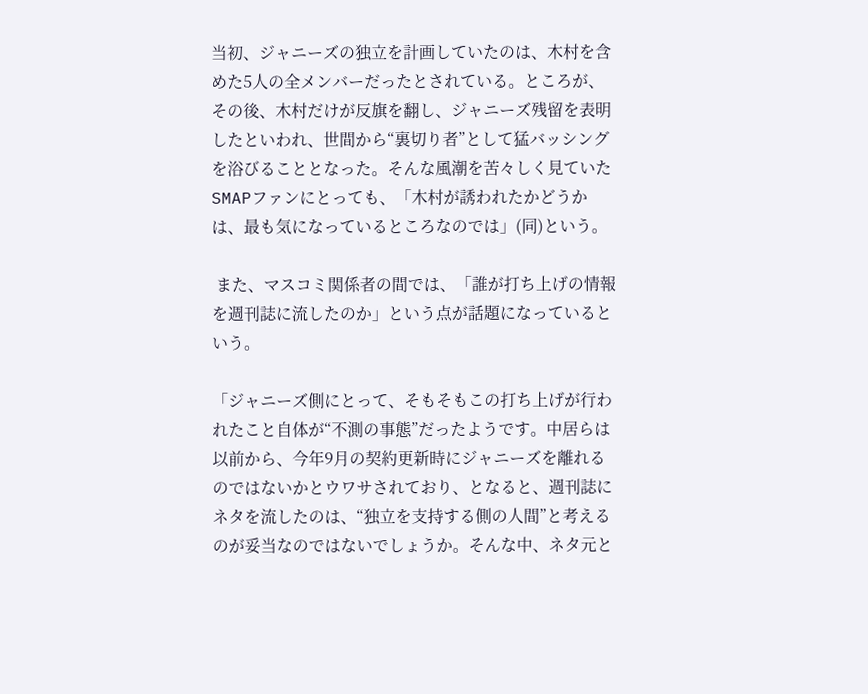当初、ジャニーズの独立を計画していたのは、木村を含めた5人の全メンバーだったとされている。ところが、その後、木村だけが反旗を翻し、ジャニーズ残留を表明したといわれ、世間から“裏切り者”として猛バッシングを浴びることとなった。そんな風潮を苦々しく見ていたSMAPファンにとっても、「木村が誘われたかどうかは、最も気になっているところなのでは」(同)という。

 また、マスコミ関係者の間では、「誰が打ち上げの情報を週刊誌に流したのか」という点が話題になっているという。

「ジャニーズ側にとって、そもそもこの打ち上げが行われたこと自体が“不測の事態”だったようです。中居らは以前から、今年9月の契約更新時にジャニーズを離れるのではないかとウワサされており、となると、週刊誌にネタを流したのは、“独立を支持する側の人間”と考えるのが妥当なのではないでしょうか。そんな中、ネタ元と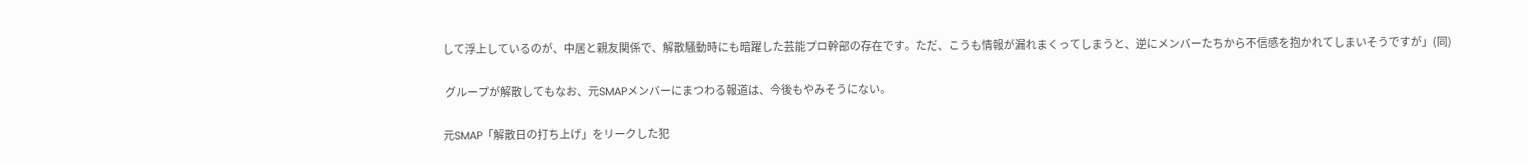して浮上しているのが、中居と親友関係で、解散騒動時にも暗躍した芸能プロ幹部の存在です。ただ、こうも情報が漏れまくってしまうと、逆にメンバーたちから不信感を抱かれてしまいそうですが」(同)

 グループが解散してもなお、元SMAPメンバーにまつわる報道は、今後もやみそうにない。

元SMAP「解散日の打ち上げ」をリークした犯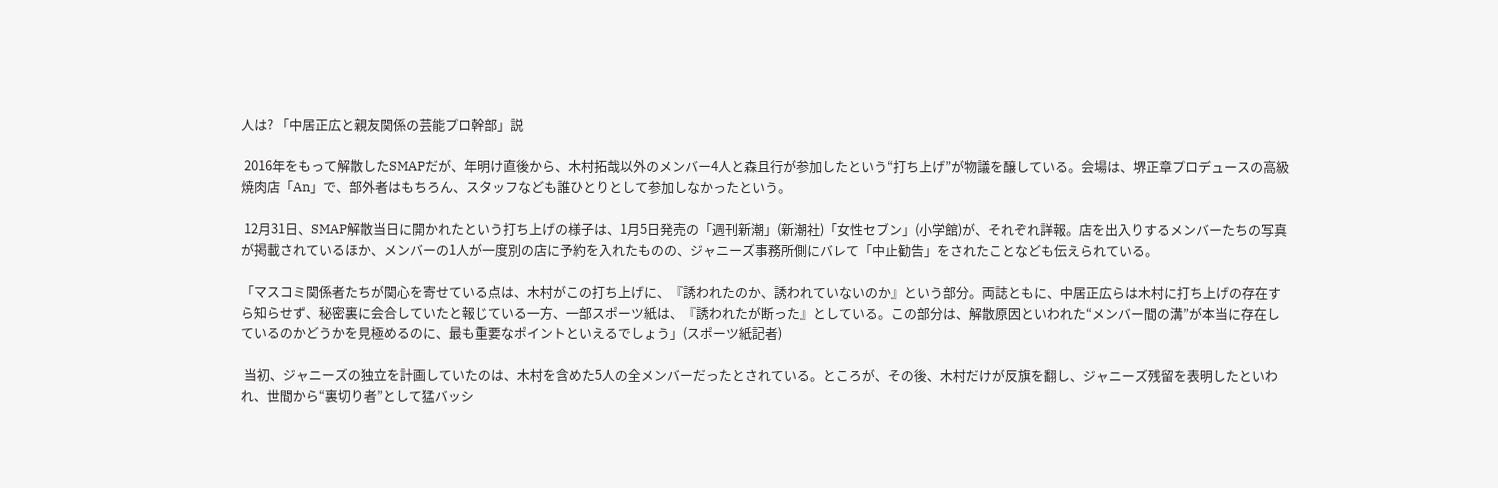人は? 「中居正広と親友関係の芸能プロ幹部」説

 2016年をもって解散したSMAPだが、年明け直後から、木村拓哉以外のメンバー4人と森且行が参加したという“打ち上げ”が物議を醸している。会場は、堺正章プロデュースの高級焼肉店「An」で、部外者はもちろん、スタッフなども誰ひとりとして参加しなかったという。

 12月31日、SMAP解散当日に開かれたという打ち上げの様子は、1月5日発売の「週刊新潮」(新潮社)「女性セブン」(小学館)が、それぞれ詳報。店を出入りするメンバーたちの写真が掲載されているほか、メンバーの1人が一度別の店に予約を入れたものの、ジャニーズ事務所側にバレて「中止勧告」をされたことなども伝えられている。

「マスコミ関係者たちが関心を寄せている点は、木村がこの打ち上げに、『誘われたのか、誘われていないのか』という部分。両誌ともに、中居正広らは木村に打ち上げの存在すら知らせず、秘密裏に会合していたと報じている一方、一部スポーツ紙は、『誘われたが断った』としている。この部分は、解散原因といわれた“メンバー間の溝”が本当に存在しているのかどうかを見極めるのに、最も重要なポイントといえるでしょう」(スポーツ紙記者)

 当初、ジャニーズの独立を計画していたのは、木村を含めた5人の全メンバーだったとされている。ところが、その後、木村だけが反旗を翻し、ジャニーズ残留を表明したといわれ、世間から“裏切り者”として猛バッシ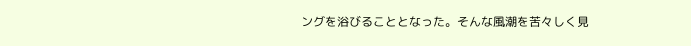ングを浴びることとなった。そんな風潮を苦々しく見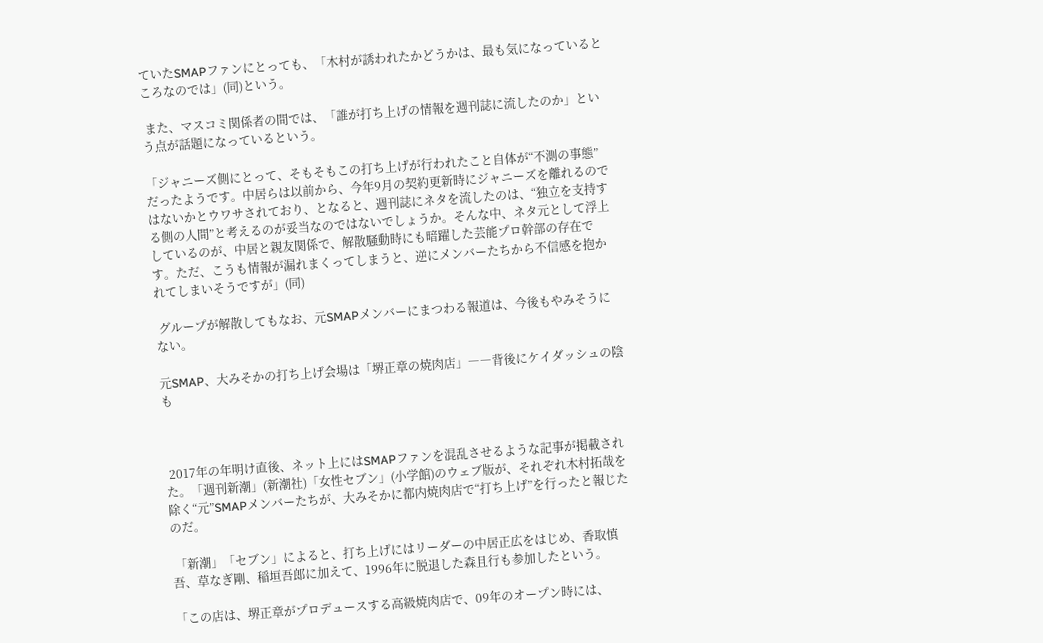ていたSMAPファンにとっても、「木村が誘われたかどうかは、最も気になっているところなのでは」(同)という。

 また、マスコミ関係者の間では、「誰が打ち上げの情報を週刊誌に流したのか」という点が話題になっているという。

「ジャニーズ側にとって、そもそもこの打ち上げが行われたこと自体が“不測の事態”だったようです。中居らは以前から、今年9月の契約更新時にジャニーズを離れるのではないかとウワサされており、となると、週刊誌にネタを流したのは、“独立を支持する側の人間”と考えるのが妥当なのではないでしょうか。そんな中、ネタ元として浮上しているのが、中居と親友関係で、解散騒動時にも暗躍した芸能プロ幹部の存在です。ただ、こうも情報が漏れまくってしまうと、逆にメンバーたちから不信感を抱かれてしまいそうですが」(同)

 グループが解散してもなお、元SMAPメンバーにまつわる報道は、今後もやみそうにない。

元SMAP、大みそかの打ち上げ会場は「堺正章の焼肉店」――背後にケイダッシュの陰も



 2017年の年明け直後、ネット上にはSMAPファンを混乱させるような記事が掲載された。「週刊新潮」(新潮社)「女性セブン」(小学館)のウェブ版が、それぞれ木村拓哉を除く“元”SMAPメンバーたちが、大みそかに都内焼肉店で“打ち上げ”を行ったと報じたのだ。

 「新潮」「セブン」によると、打ち上げにはリーダーの中居正広をはじめ、香取慎吾、草なぎ剛、稲垣吾郎に加えて、1996年に脱退した森且行も参加したという。

「この店は、堺正章がプロデュースする高級焼肉店で、09年のオープン時には、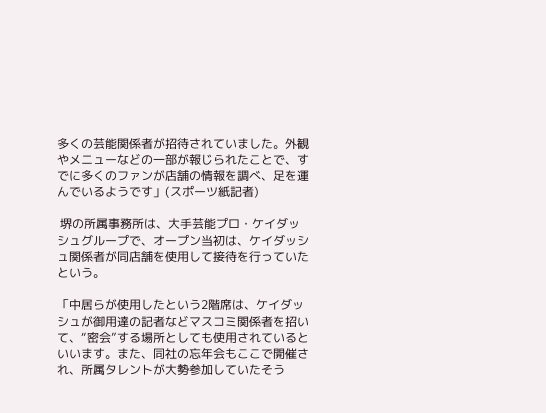多くの芸能関係者が招待されていました。外観やメニューなどの一部が報じられたことで、すでに多くのファンが店舗の情報を調べ、足を運んでいるようです」(スポーツ紙記者)

 堺の所属事務所は、大手芸能プロ・ケイダッシュグループで、オープン当初は、ケイダッシュ関係者が同店舗を使用して接待を行っていたという。

「中居らが使用したという2階席は、ケイダッシュが御用達の記者などマスコミ関係者を招いて、“密会”する場所としても使用されているといいます。また、同社の忘年会もここで開催され、所属タレントが大勢参加していたそう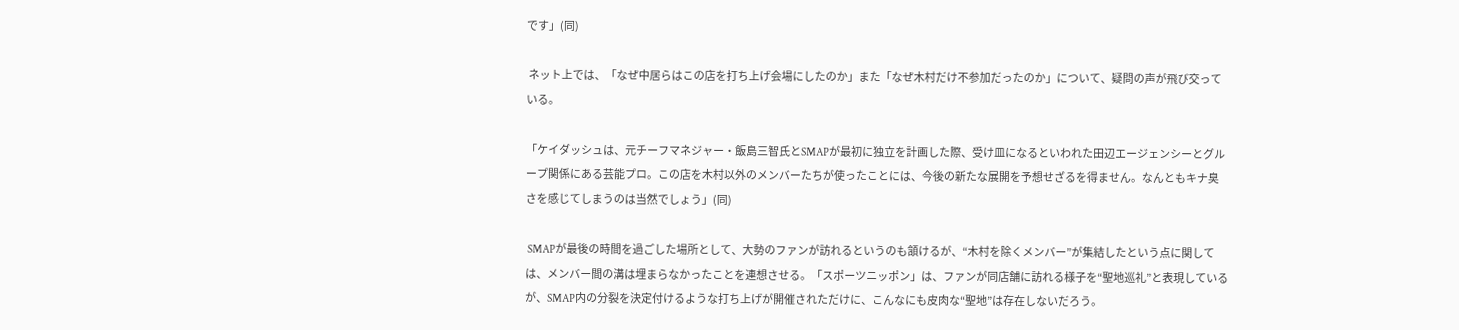です」(同)

 ネット上では、「なぜ中居らはこの店を打ち上げ会場にしたのか」また「なぜ木村だけ不参加だったのか」について、疑問の声が飛び交っている。

「ケイダッシュは、元チーフマネジャー・飯島三智氏とSMAPが最初に独立を計画した際、受け皿になるといわれた田辺エージェンシーとグループ関係にある芸能プロ。この店を木村以外のメンバーたちが使ったことには、今後の新たな展開を予想せざるを得ません。なんともキナ臭さを感じてしまうのは当然でしょう」(同)

 SMAPが最後の時間を過ごした場所として、大勢のファンが訪れるというのも頷けるが、“木村を除くメンバー”が集結したという点に関しては、メンバー間の溝は埋まらなかったことを連想させる。「スポーツニッポン」は、ファンが同店舗に訪れる様子を“聖地巡礼”と表現しているが、SMAP内の分裂を決定付けるような打ち上げが開催されただけに、こんなにも皮肉な“聖地”は存在しないだろう。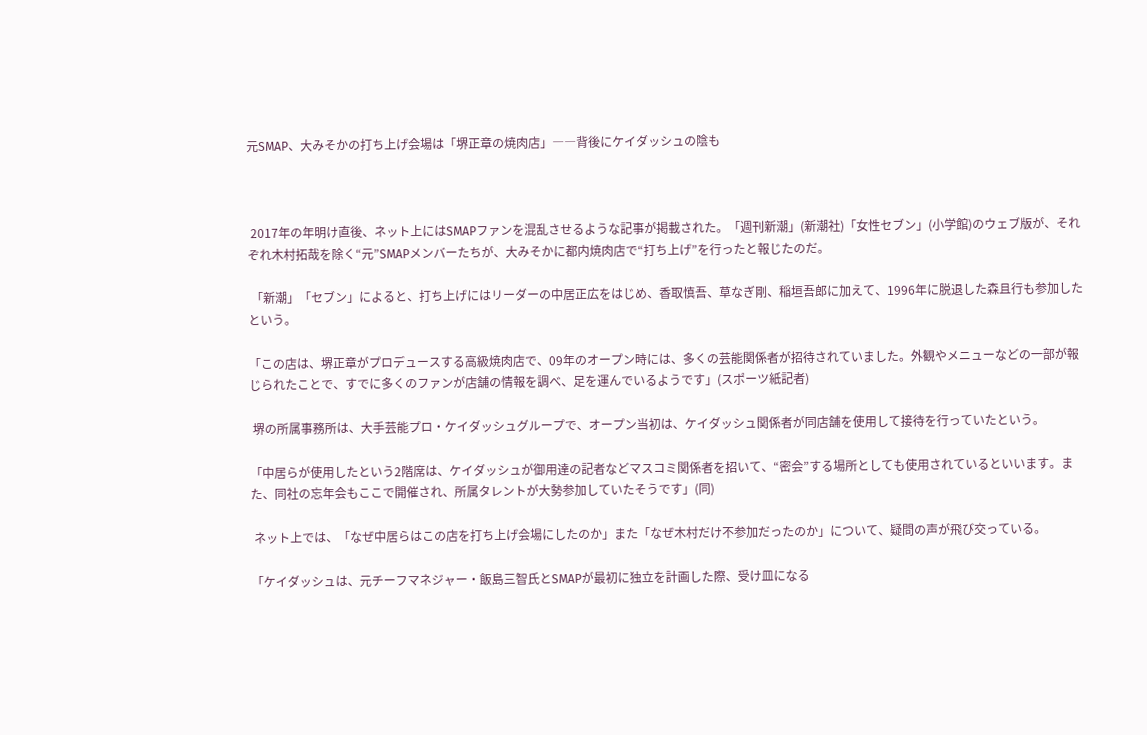元SMAP、大みそかの打ち上げ会場は「堺正章の焼肉店」――背後にケイダッシュの陰も



 2017年の年明け直後、ネット上にはSMAPファンを混乱させるような記事が掲載された。「週刊新潮」(新潮社)「女性セブン」(小学館)のウェブ版が、それぞれ木村拓哉を除く“元”SMAPメンバーたちが、大みそかに都内焼肉店で“打ち上げ”を行ったと報じたのだ。

 「新潮」「セブン」によると、打ち上げにはリーダーの中居正広をはじめ、香取慎吾、草なぎ剛、稲垣吾郎に加えて、1996年に脱退した森且行も参加したという。

「この店は、堺正章がプロデュースする高級焼肉店で、09年のオープン時には、多くの芸能関係者が招待されていました。外観やメニューなどの一部が報じられたことで、すでに多くのファンが店舗の情報を調べ、足を運んでいるようです」(スポーツ紙記者)

 堺の所属事務所は、大手芸能プロ・ケイダッシュグループで、オープン当初は、ケイダッシュ関係者が同店舗を使用して接待を行っていたという。

「中居らが使用したという2階席は、ケイダッシュが御用達の記者などマスコミ関係者を招いて、“密会”する場所としても使用されているといいます。また、同社の忘年会もここで開催され、所属タレントが大勢参加していたそうです」(同)

 ネット上では、「なぜ中居らはこの店を打ち上げ会場にしたのか」また「なぜ木村だけ不参加だったのか」について、疑問の声が飛び交っている。

「ケイダッシュは、元チーフマネジャー・飯島三智氏とSMAPが最初に独立を計画した際、受け皿になる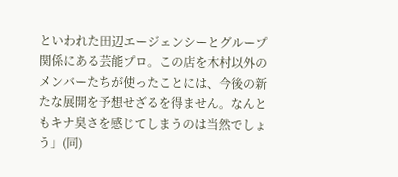といわれた田辺エージェンシーとグループ関係にある芸能プロ。この店を木村以外のメンバーたちが使ったことには、今後の新たな展開を予想せざるを得ません。なんともキナ臭さを感じてしまうのは当然でしょう」(同)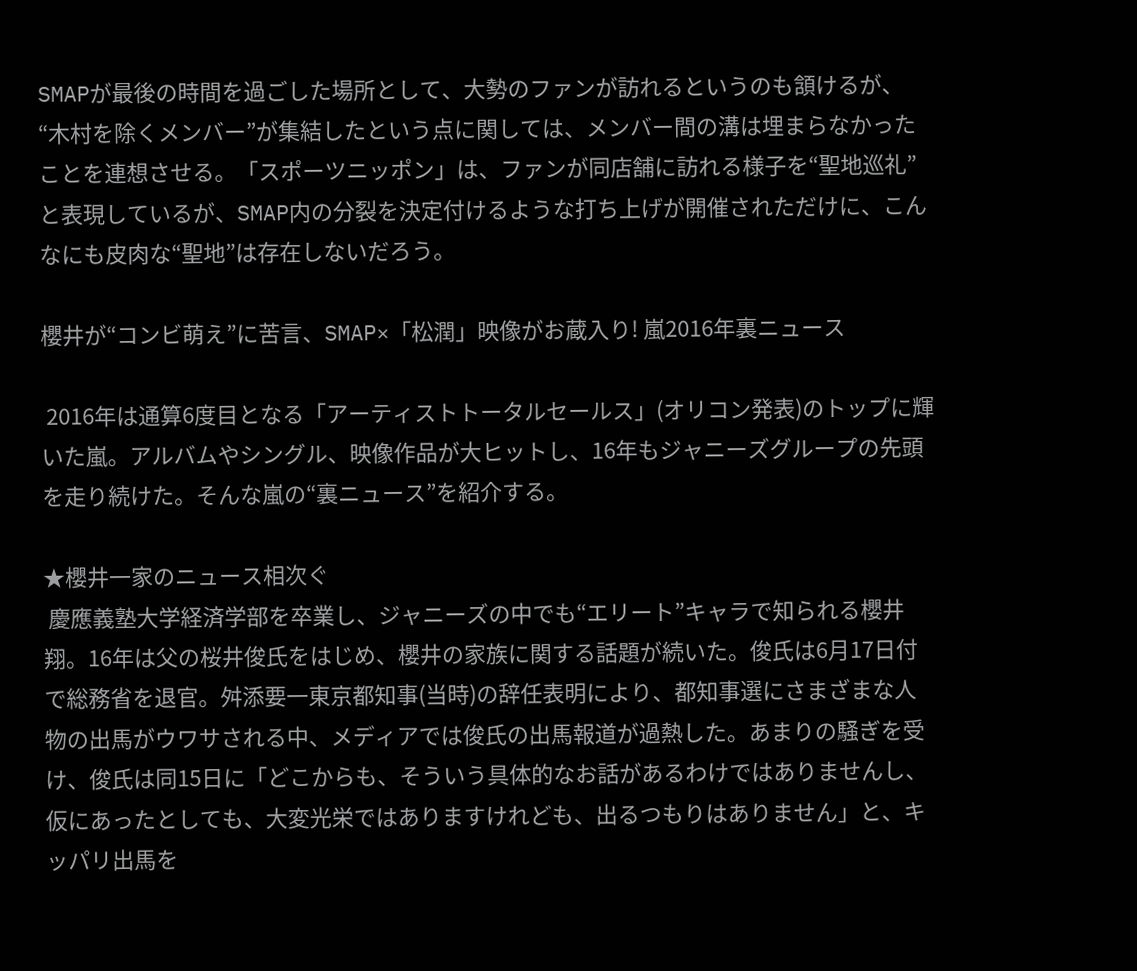SMAPが最後の時間を過ごした場所として、大勢のファンが訪れるというのも頷けるが、“木村を除くメンバー”が集結したという点に関しては、メンバー間の溝は埋まらなかったことを連想させる。「スポーツニッポン」は、ファンが同店舗に訪れる様子を“聖地巡礼”と表現しているが、SMAP内の分裂を決定付けるような打ち上げが開催されただけに、こんなにも皮肉な“聖地”は存在しないだろう。

櫻井が“コンビ萌え”に苦言、SMAP×「松潤」映像がお蔵入り! 嵐2016年裏ニュース

 2016年は通算6度目となる「アーティストトータルセールス」(オリコン発表)のトップに輝いた嵐。アルバムやシングル、映像作品が大ヒットし、16年もジャニーズグループの先頭を走り続けた。そんな嵐の“裏ニュース”を紹介する。

★櫻井一家のニュース相次ぐ
 慶應義塾大学経済学部を卒業し、ジャニーズの中でも“エリート”キャラで知られる櫻井翔。16年は父の桜井俊氏をはじめ、櫻井の家族に関する話題が続いた。俊氏は6月17日付で総務省を退官。舛添要一東京都知事(当時)の辞任表明により、都知事選にさまざまな人物の出馬がウワサされる中、メディアでは俊氏の出馬報道が過熱した。あまりの騒ぎを受け、俊氏は同15日に「どこからも、そういう具体的なお話があるわけではありませんし、仮にあったとしても、大変光栄ではありますけれども、出るつもりはありません」と、キッパリ出馬を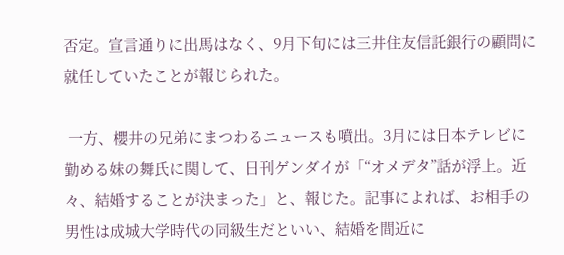否定。宣言通りに出馬はなく、9月下旬には三井住友信託銀行の顧問に就任していたことが報じられた。

 一方、櫻井の兄弟にまつわるニュースも噴出。3月には日本テレビに勤める妹の舞氏に関して、日刊ゲンダイが「“オメデタ”話が浮上。近々、結婚することが決まった」と、報じた。記事によれば、お相手の男性は成城大学時代の同級生だといい、結婚を間近に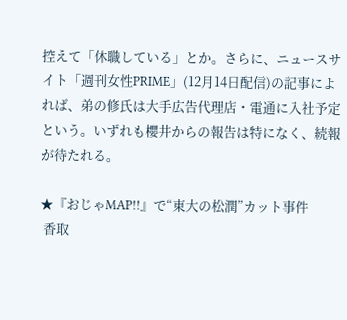控えて「休職している」とか。さらに、ニュースサイト「週刊女性PRIME」(12月14日配信)の記事によれば、弟の修氏は大手広告代理店・電通に入社予定という。いずれも櫻井からの報告は特になく、続報が待たれる。

★『おじゃMAP!!』で“東大の松潤”カット事件
 香取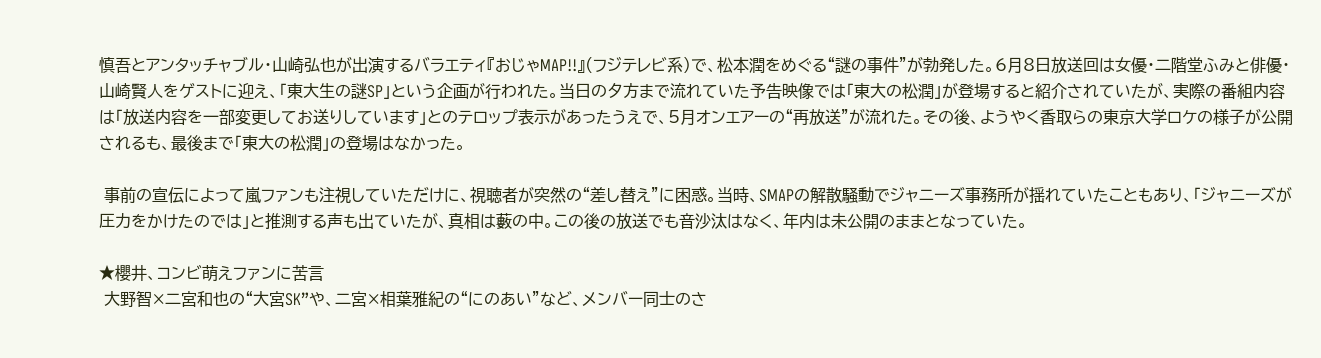慎吾とアンタッチャブル・山崎弘也が出演するバラエティ『おじゃMAP!!』(フジテレビ系)で、松本潤をめぐる“謎の事件”が勃発した。6月8日放送回は女優・二階堂ふみと俳優・山崎賢人をゲストに迎え、「東大生の謎SP」という企画が行われた。当日の夕方まで流れていた予告映像では「東大の松潤」が登場すると紹介されていたが、実際の番組内容は「放送内容を一部変更してお送りしています」とのテロップ表示があったうえで、5月オンエアーの“再放送”が流れた。その後、ようやく香取らの東京大学ロケの様子が公開されるも、最後まで「東大の松潤」の登場はなかった。

 事前の宣伝によって嵐ファンも注視していただけに、視聴者が突然の“差し替え”に困惑。当時、SMAPの解散騒動でジャニーズ事務所が揺れていたこともあり、「ジャニーズが圧力をかけたのでは」と推測する声も出ていたが、真相は藪の中。この後の放送でも音沙汰はなく、年内は未公開のままとなっていた。

★櫻井、コンビ萌えファンに苦言
 大野智×二宮和也の“大宮SK”や、二宮×相葉雅紀の“にのあい”など、メンバー同士のさ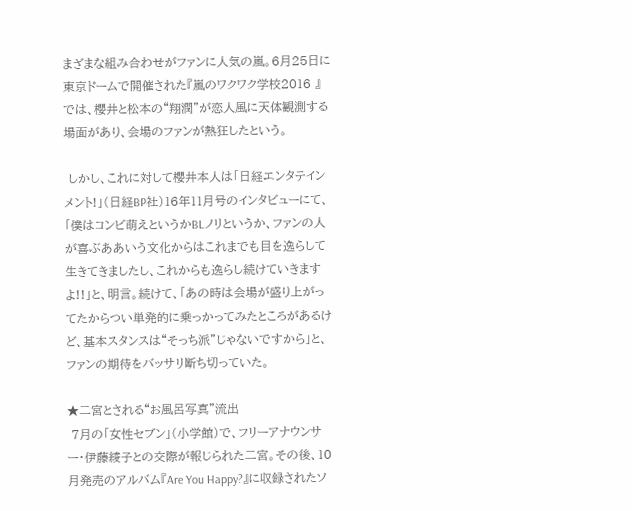まざまな組み合わせがファンに人気の嵐。6月25日に東京ドームで開催された『嵐のワクワク学校2016 』では、櫻井と松本の“翔潤”が恋人風に天体観測する場面があり、会場のファンが熱狂したという。

 しかし、これに対して櫻井本人は「日経エンタテインメント!」(日経BP社)16年11月号のインタビューにて、「僕はコンビ萌えというかBLノリというか、ファンの人が喜ぶああいう文化からはこれまでも目を逸らして生きてきましたし、これからも逸らし続けていきますよ!!」と、明言。続けて、「あの時は会場が盛り上がってたからつい単発的に乗っかってみたところがあるけど、基本スタンスは“そっち派”じゃないですから」と、ファンの期待をバッサリ断ち切っていた。

★二宮とされる“お風呂写真”流出
 7月の「女性セブン」(小学館)で、フリーアナウンサー・伊藤綾子との交際が報じられた二宮。その後、10月発売のアルバム『Are You Happy?』に収録されたソ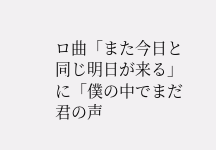ロ曲「また今日と同じ明日が来る」に「僕の中でまだ君の声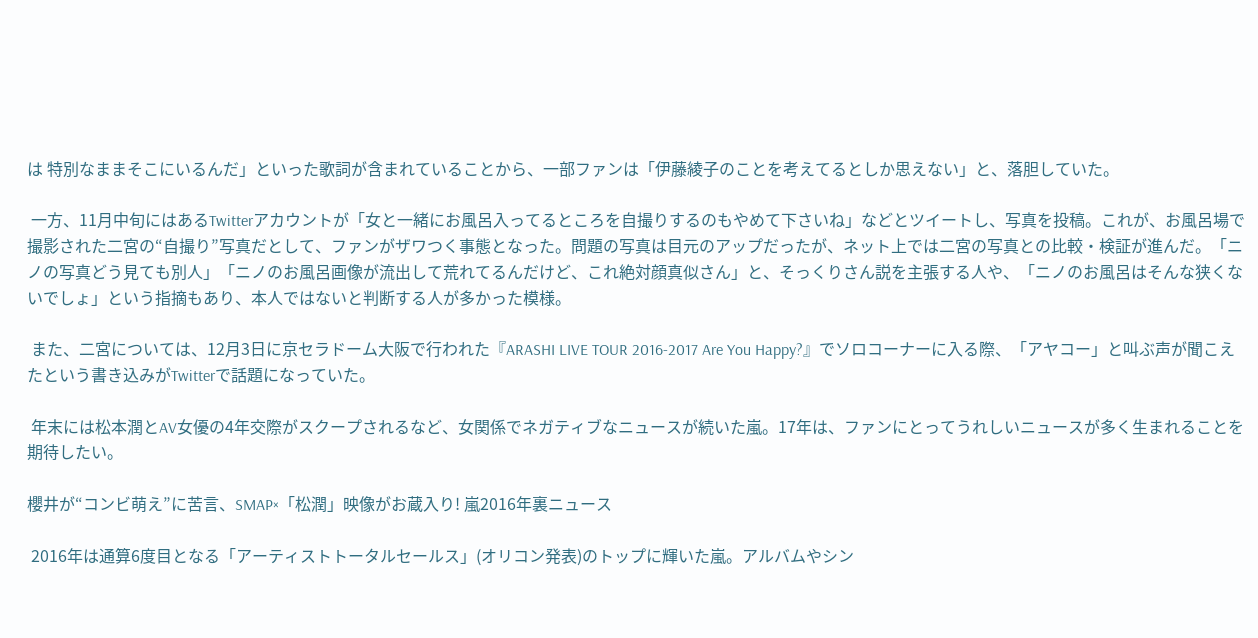は 特別なままそこにいるんだ」といった歌詞が含まれていることから、一部ファンは「伊藤綾子のことを考えてるとしか思えない」と、落胆していた。

 一方、11月中旬にはあるTwitterアカウントが「女と一緒にお風呂入ってるところを自撮りするのもやめて下さいね」などとツイートし、写真を投稿。これが、お風呂場で撮影された二宮の“自撮り”写真だとして、ファンがザワつく事態となった。問題の写真は目元のアップだったが、ネット上では二宮の写真との比較・検証が進んだ。「ニノの写真どう見ても別人」「ニノのお風呂画像が流出して荒れてるんだけど、これ絶対顔真似さん」と、そっくりさん説を主張する人や、「ニノのお風呂はそんな狭くないでしょ」という指摘もあり、本人ではないと判断する人が多かった模様。

 また、二宮については、12月3日に京セラドーム大阪で行われた『ARASHI LIVE TOUR 2016-2017 Are You Happy?』でソロコーナーに入る際、「アヤコー」と叫ぶ声が聞こえたという書き込みがTwitterで話題になっていた。

 年末には松本潤とAV女優の4年交際がスクープされるなど、女関係でネガティブなニュースが続いた嵐。17年は、ファンにとってうれしいニュースが多く生まれることを期待したい。

櫻井が“コンビ萌え”に苦言、SMAP×「松潤」映像がお蔵入り! 嵐2016年裏ニュース

 2016年は通算6度目となる「アーティストトータルセールス」(オリコン発表)のトップに輝いた嵐。アルバムやシン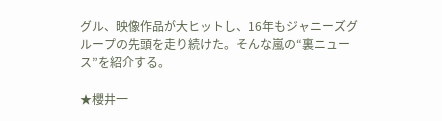グル、映像作品が大ヒットし、16年もジャニーズグループの先頭を走り続けた。そんな嵐の“裏ニュース”を紹介する。

★櫻井一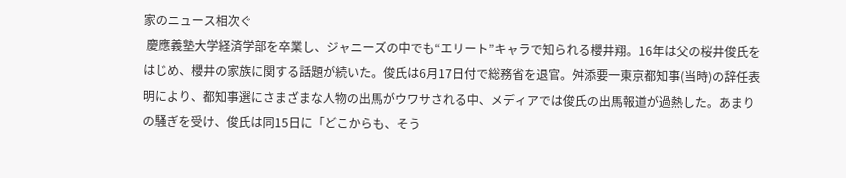家のニュース相次ぐ
 慶應義塾大学経済学部を卒業し、ジャニーズの中でも“エリート”キャラで知られる櫻井翔。16年は父の桜井俊氏をはじめ、櫻井の家族に関する話題が続いた。俊氏は6月17日付で総務省を退官。舛添要一東京都知事(当時)の辞任表明により、都知事選にさまざまな人物の出馬がウワサされる中、メディアでは俊氏の出馬報道が過熱した。あまりの騒ぎを受け、俊氏は同15日に「どこからも、そう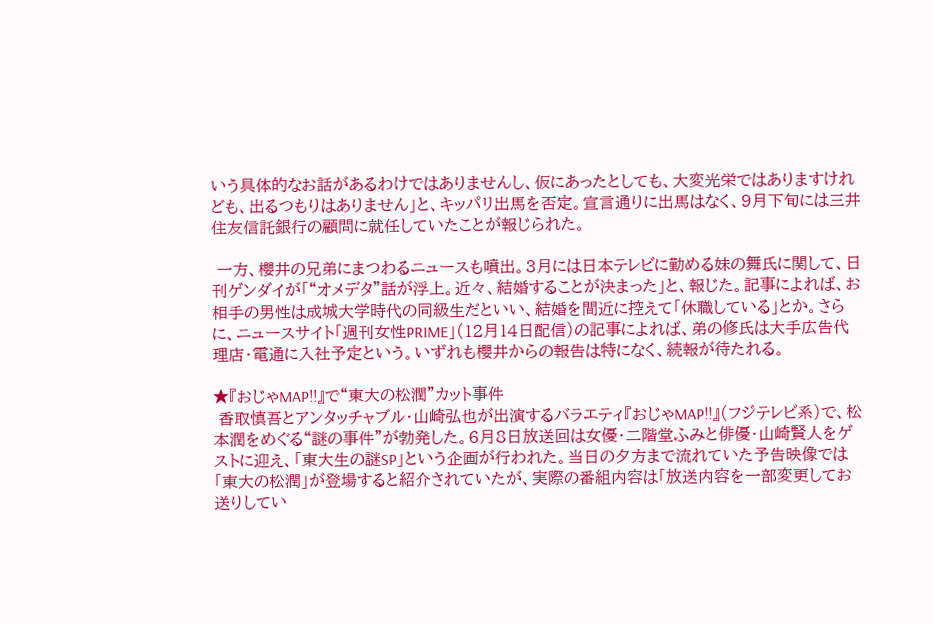いう具体的なお話があるわけではありませんし、仮にあったとしても、大変光栄ではありますけれども、出るつもりはありません」と、キッパリ出馬を否定。宣言通りに出馬はなく、9月下旬には三井住友信託銀行の顧問に就任していたことが報じられた。

 一方、櫻井の兄弟にまつわるニュースも噴出。3月には日本テレビに勤める妹の舞氏に関して、日刊ゲンダイが「“オメデタ”話が浮上。近々、結婚することが決まった」と、報じた。記事によれば、お相手の男性は成城大学時代の同級生だといい、結婚を間近に控えて「休職している」とか。さらに、ニュースサイト「週刊女性PRIME」(12月14日配信)の記事によれば、弟の修氏は大手広告代理店・電通に入社予定という。いずれも櫻井からの報告は特になく、続報が待たれる。

★『おじゃMAP!!』で“東大の松潤”カット事件
 香取慎吾とアンタッチャブル・山崎弘也が出演するバラエティ『おじゃMAP!!』(フジテレビ系)で、松本潤をめぐる“謎の事件”が勃発した。6月8日放送回は女優・二階堂ふみと俳優・山崎賢人をゲストに迎え、「東大生の謎SP」という企画が行われた。当日の夕方まで流れていた予告映像では「東大の松潤」が登場すると紹介されていたが、実際の番組内容は「放送内容を一部変更してお送りしてい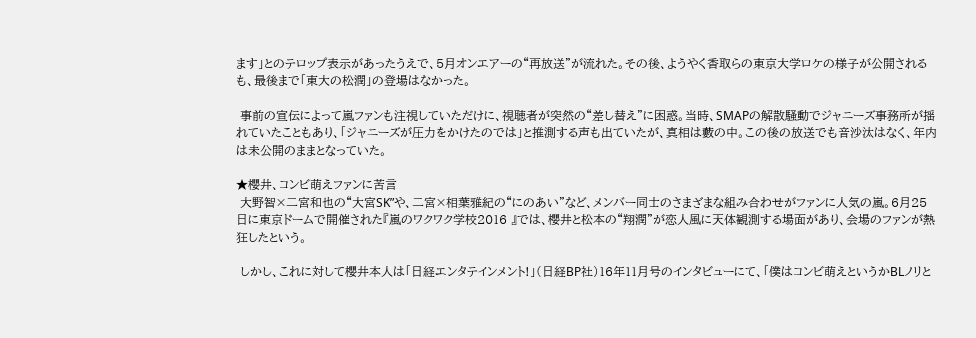ます」とのテロップ表示があったうえで、5月オンエアーの“再放送”が流れた。その後、ようやく香取らの東京大学ロケの様子が公開されるも、最後まで「東大の松潤」の登場はなかった。

 事前の宣伝によって嵐ファンも注視していただけに、視聴者が突然の“差し替え”に困惑。当時、SMAPの解散騒動でジャニーズ事務所が揺れていたこともあり、「ジャニーズが圧力をかけたのでは」と推測する声も出ていたが、真相は藪の中。この後の放送でも音沙汰はなく、年内は未公開のままとなっていた。

★櫻井、コンビ萌えファンに苦言
 大野智×二宮和也の“大宮SK”や、二宮×相葉雅紀の“にのあい”など、メンバー同士のさまざまな組み合わせがファンに人気の嵐。6月25日に東京ドームで開催された『嵐のワクワク学校2016 』では、櫻井と松本の“翔潤”が恋人風に天体観測する場面があり、会場のファンが熱狂したという。

 しかし、これに対して櫻井本人は「日経エンタテインメント!」(日経BP社)16年11月号のインタビューにて、「僕はコンビ萌えというかBLノリと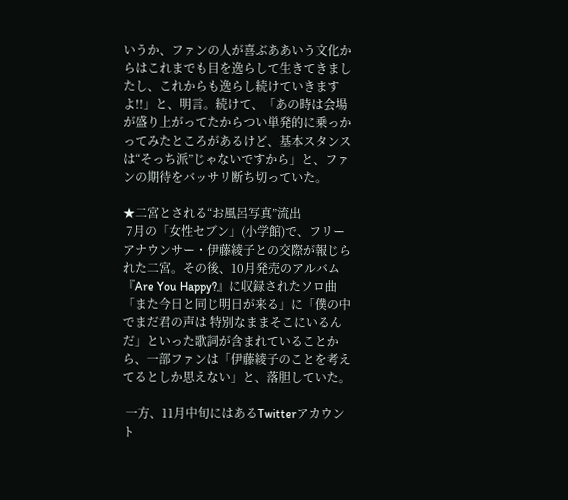いうか、ファンの人が喜ぶああいう文化からはこれまでも目を逸らして生きてきましたし、これからも逸らし続けていきますよ!!」と、明言。続けて、「あの時は会場が盛り上がってたからつい単発的に乗っかってみたところがあるけど、基本スタンスは“そっち派”じゃないですから」と、ファンの期待をバッサリ断ち切っていた。

★二宮とされる“お風呂写真”流出
 7月の「女性セブン」(小学館)で、フリーアナウンサー・伊藤綾子との交際が報じられた二宮。その後、10月発売のアルバム『Are You Happy?』に収録されたソロ曲「また今日と同じ明日が来る」に「僕の中でまだ君の声は 特別なままそこにいるんだ」といった歌詞が含まれていることから、一部ファンは「伊藤綾子のことを考えてるとしか思えない」と、落胆していた。

 一方、11月中旬にはあるTwitterアカウント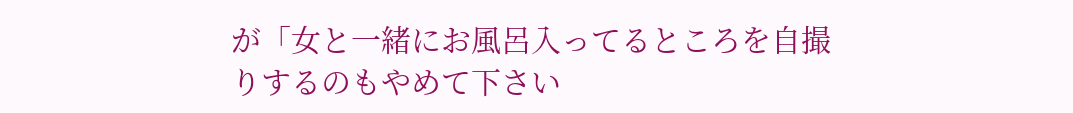が「女と一緒にお風呂入ってるところを自撮りするのもやめて下さい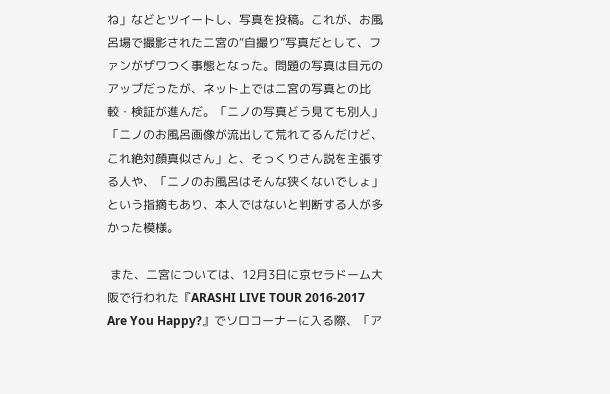ね」などとツイートし、写真を投稿。これが、お風呂場で撮影された二宮の“自撮り”写真だとして、ファンがザワつく事態となった。問題の写真は目元のアップだったが、ネット上では二宮の写真との比較・検証が進んだ。「ニノの写真どう見ても別人」「ニノのお風呂画像が流出して荒れてるんだけど、これ絶対顔真似さん」と、そっくりさん説を主張する人や、「ニノのお風呂はそんな狭くないでしょ」という指摘もあり、本人ではないと判断する人が多かった模様。

 また、二宮については、12月3日に京セラドーム大阪で行われた『ARASHI LIVE TOUR 2016-2017 Are You Happy?』でソロコーナーに入る際、「ア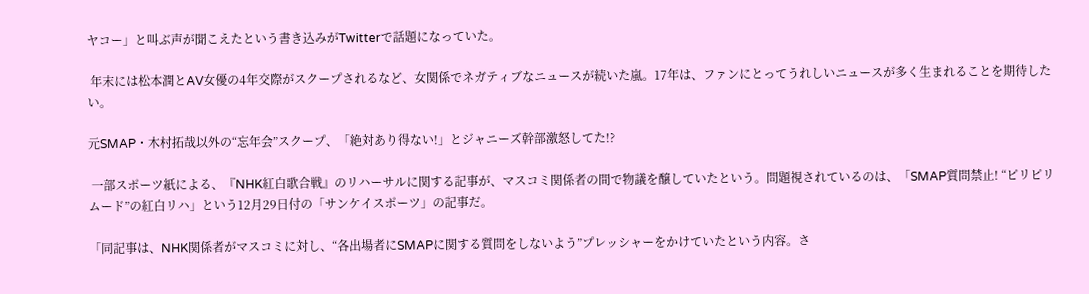ヤコー」と叫ぶ声が聞こえたという書き込みがTwitterで話題になっていた。

 年末には松本潤とAV女優の4年交際がスクープされるなど、女関係でネガティブなニュースが続いた嵐。17年は、ファンにとってうれしいニュースが多く生まれることを期待したい。

元SMAP・木村拓哉以外の“忘年会”スクープ、「絶対あり得ない!」とジャニーズ幹部激怒してた!?

 一部スポーツ紙による、『NHK紅白歌合戦』のリハーサルに関する記事が、マスコミ関係者の間で物議を醸していたという。問題視されているのは、「SMAP質問禁止! “ピリピリムード”の紅白リハ」という12月29日付の「サンケイスポーツ」の記事だ。

「同記事は、NHK関係者がマスコミに対し、“各出場者にSMAPに関する質問をしないよう”プレッシャーをかけていたという内容。さ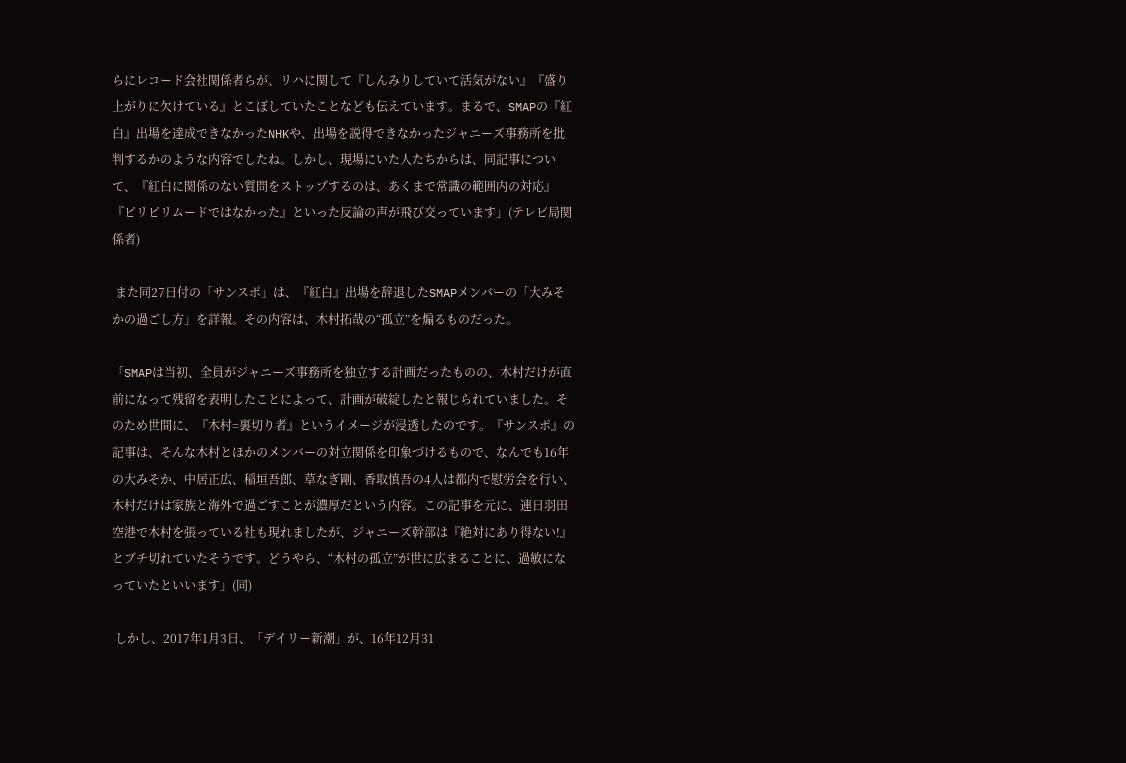らにレコード会社関係者らが、リハに関して『しんみりしていて活気がない』『盛り上がりに欠けている』とこぼしていたことなども伝えています。まるで、SMAPの『紅白』出場を達成できなかったNHKや、出場を説得できなかったジャニーズ事務所を批判するかのような内容でしたね。しかし、現場にいた人たちからは、同記事について、『紅白に関係のない質問をストップするのは、あくまで常識の範囲内の対応』『ピリピリムードではなかった』といった反論の声が飛び交っています」(テレビ局関係者)

 また同27日付の「サンスポ」は、『紅白』出場を辞退したSMAPメンバーの「大みそかの過ごし方」を詳報。その内容は、木村拓哉の“孤立”を煽るものだった。

「SMAPは当初、全員がジャニーズ事務所を独立する計画だったものの、木村だけが直前になって残留を表明したことによって、計画が破綻したと報じられていました。そのため世間に、『木村=裏切り者』というイメージが浸透したのです。『サンスポ』の記事は、そんな木村とほかのメンバーの対立関係を印象づけるもので、なんでも16年の大みそか、中居正広、稲垣吾郎、草なぎ剛、香取慎吾の4人は都内で慰労会を行い、木村だけは家族と海外で過ごすことが濃厚だという内容。この記事を元に、連日羽田空港で木村を張っている社も現れましたが、ジャニーズ幹部は『絶対にあり得ない!』とブチ切れていたそうです。どうやら、“木村の孤立”が世に広まることに、過敏になっていたといいます」(同)

 しかし、2017年1月3日、「デイリー新潮」が、16年12月31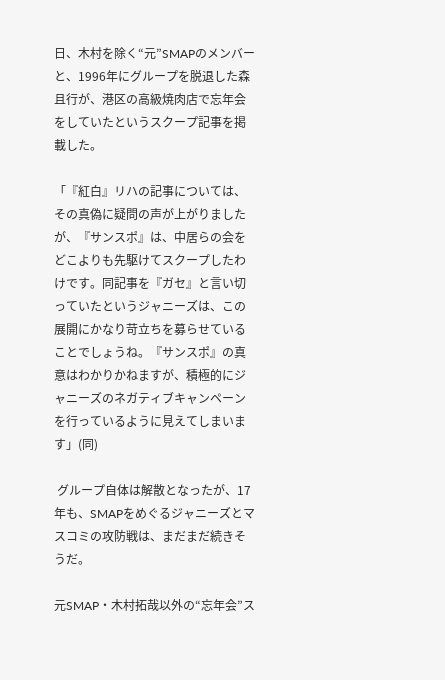日、木村を除く“元”SMAPのメンバーと、1996年にグループを脱退した森且行が、港区の高級焼肉店で忘年会をしていたというスクープ記事を掲載した。

「『紅白』リハの記事については、その真偽に疑問の声が上がりましたが、『サンスポ』は、中居らの会をどこよりも先駆けてスクープしたわけです。同記事を『ガセ』と言い切っていたというジャニーズは、この展開にかなり苛立ちを募らせていることでしょうね。『サンスポ』の真意はわかりかねますが、積極的にジャニーズのネガティブキャンペーンを行っているように見えてしまいます」(同)

 グループ自体は解散となったが、17年も、SMAPをめぐるジャニーズとマスコミの攻防戦は、まだまだ続きそうだ。

元SMAP・木村拓哉以外の“忘年会”ス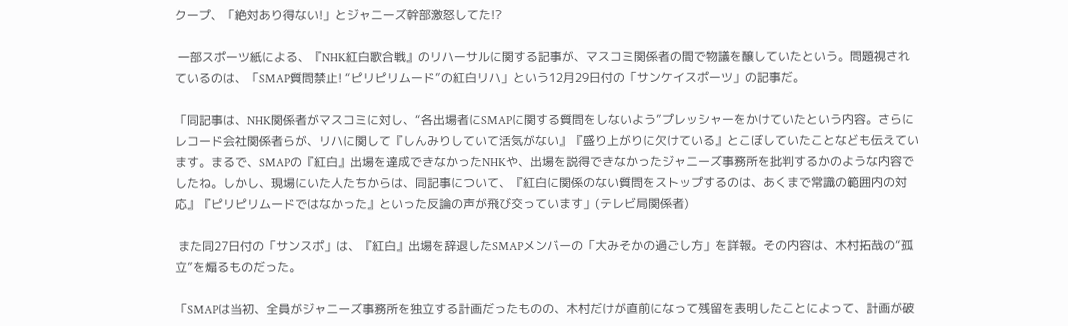クープ、「絶対あり得ない!」とジャニーズ幹部激怒してた!?

 一部スポーツ紙による、『NHK紅白歌合戦』のリハーサルに関する記事が、マスコミ関係者の間で物議を醸していたという。問題視されているのは、「SMAP質問禁止! “ピリピリムード”の紅白リハ」という12月29日付の「サンケイスポーツ」の記事だ。

「同記事は、NHK関係者がマスコミに対し、“各出場者にSMAPに関する質問をしないよう”プレッシャーをかけていたという内容。さらにレコード会社関係者らが、リハに関して『しんみりしていて活気がない』『盛り上がりに欠けている』とこぼしていたことなども伝えています。まるで、SMAPの『紅白』出場を達成できなかったNHKや、出場を説得できなかったジャニーズ事務所を批判するかのような内容でしたね。しかし、現場にいた人たちからは、同記事について、『紅白に関係のない質問をストップするのは、あくまで常識の範囲内の対応』『ピリピリムードではなかった』といった反論の声が飛び交っています」(テレビ局関係者)

 また同27日付の「サンスポ」は、『紅白』出場を辞退したSMAPメンバーの「大みそかの過ごし方」を詳報。その内容は、木村拓哉の“孤立”を煽るものだった。

「SMAPは当初、全員がジャニーズ事務所を独立する計画だったものの、木村だけが直前になって残留を表明したことによって、計画が破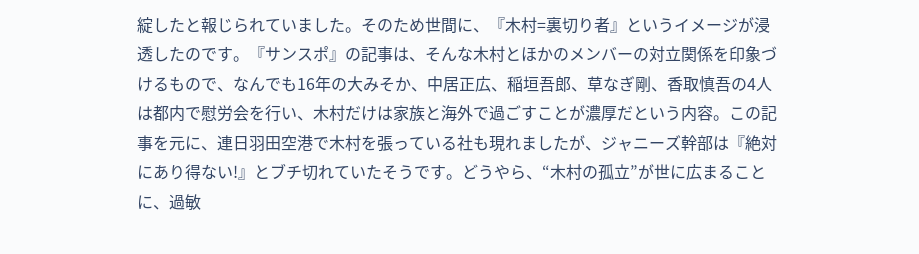綻したと報じられていました。そのため世間に、『木村=裏切り者』というイメージが浸透したのです。『サンスポ』の記事は、そんな木村とほかのメンバーの対立関係を印象づけるもので、なんでも16年の大みそか、中居正広、稲垣吾郎、草なぎ剛、香取慎吾の4人は都内で慰労会を行い、木村だけは家族と海外で過ごすことが濃厚だという内容。この記事を元に、連日羽田空港で木村を張っている社も現れましたが、ジャニーズ幹部は『絶対にあり得ない!』とブチ切れていたそうです。どうやら、“木村の孤立”が世に広まることに、過敏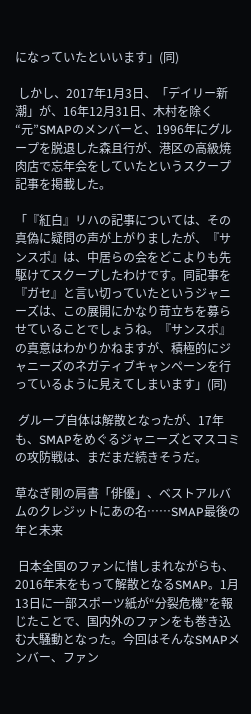になっていたといいます」(同)

 しかし、2017年1月3日、「デイリー新潮」が、16年12月31日、木村を除く“元”SMAPのメンバーと、1996年にグループを脱退した森且行が、港区の高級焼肉店で忘年会をしていたというスクープ記事を掲載した。

「『紅白』リハの記事については、その真偽に疑問の声が上がりましたが、『サンスポ』は、中居らの会をどこよりも先駆けてスクープしたわけです。同記事を『ガセ』と言い切っていたというジャニーズは、この展開にかなり苛立ちを募らせていることでしょうね。『サンスポ』の真意はわかりかねますが、積極的にジャニーズのネガティブキャンペーンを行っているように見えてしまいます」(同)

 グループ自体は解散となったが、17年も、SMAPをめぐるジャニーズとマスコミの攻防戦は、まだまだ続きそうだ。

草なぎ剛の肩書「俳優」、ベストアルバムのクレジットにあの名……SMAP最後の年と未来

 日本全国のファンに惜しまれながらも、2016年末をもって解散となるSMAP。1月13日に一部スポーツ紙が“分裂危機”を報じたことで、国内外のファンをも巻き込む大騒動となった。今回はそんなSMAPメンバー、ファン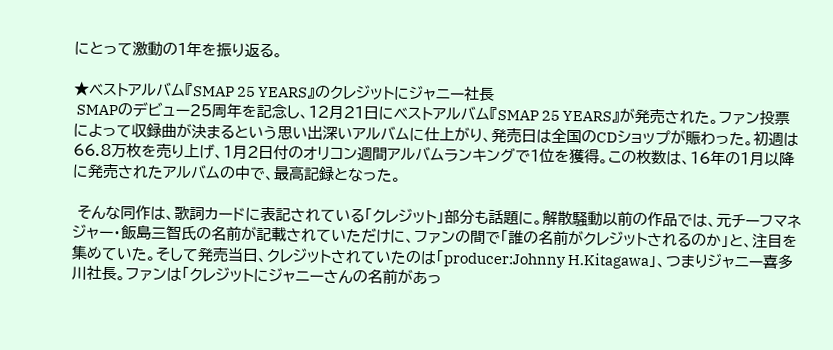にとって激動の1年を振り返る。

★ベストアルバム『SMAP 25 YEARS』のクレジットにジャニー社長
 SMAPのデビュー25周年を記念し、12月21日にベストアルバム『SMAP 25 YEARS』が発売された。ファン投票によって収録曲が決まるという思い出深いアルバムに仕上がり、発売日は全国のCDショップが賑わった。初週は66.8万枚を売り上げ、1月2日付のオリコン週間アルバムランキングで1位を獲得。この枚数は、16年の1月以降に発売されたアルバムの中で、最高記録となった。

 そんな同作は、歌詞カードに表記されている「クレジット」部分も話題に。解散騒動以前の作品では、元チーフマネジャー・飯島三智氏の名前が記載されていただけに、ファンの間で「誰の名前がクレジットされるのか」と、注目を集めていた。そして発売当日、クレジットされていたのは「producer:Johnny H.Kitagawa」、つまりジャニー喜多川社長。ファンは「クレジットにジャニーさんの名前があっ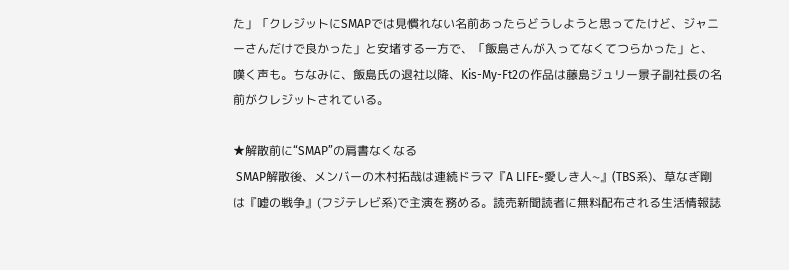た」「クレジットにSMAPでは見慣れない名前あったらどうしようと思ってたけど、ジャニーさんだけで良かった」と安堵する一方で、「飯島さんが入ってなくてつらかった」と、嘆く声も。ちなみに、飯島氏の退社以降、Kis-My-Ft2の作品は藤島ジュリー景子副社長の名前がクレジットされている。

★解散前に“SMAP”の肩書なくなる
 SMAP解散後、メンバーの木村拓哉は連続ドラマ『A LIFE~愛しき人~』(TBS系)、草なぎ剛は『嘘の戦争』(フジテレビ系)で主演を務める。読売新聞読者に無料配布される生活情報誌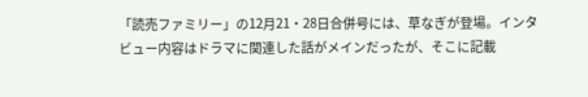「読売ファミリー」の12月21・28日合併号には、草なぎが登場。インタビュー内容はドラマに関連した話がメインだったが、そこに記載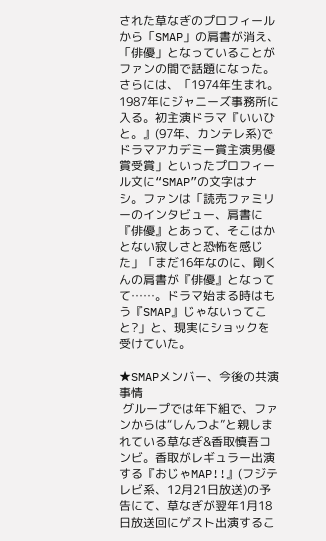された草なぎのプロフィールから「SMAP」の肩書が消え、「俳優」となっていることがファンの間で話題になった。さらには、「1974年生まれ。1987年にジャニーズ事務所に入る。初主演ドラマ『いいひと。』(97年、カンテレ系)でドラマアカデミー賞主演男優賞受賞」といったプロフィール文に“SMAP”の文字はナシ。ファンは「読売ファミリーのインタビュー、肩書に『俳優』とあって、そこはかとない寂しさと恐怖を感じた」「まだ16年なのに、剛くんの肩書が『俳優』となってて……。ドラマ始まる時はもう『SMAP』じゃないってこと?」と、現実にショックを受けていた。

★SMAPメンバー、今後の共演事情
 グループでは年下組で、ファンからは“しんつよ”と親しまれている草なぎ&香取慎吾コンビ。香取がレギュラー出演する『おじゃMAP!!』(フジテレビ系、12月21日放送)の予告にて、草なぎが翌年1月18日放送回にゲスト出演するこ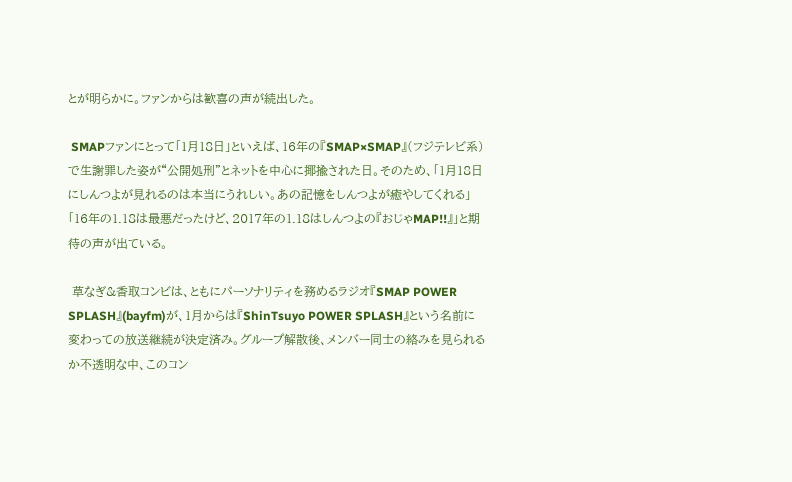とが明らかに。ファンからは歓喜の声が続出した。

 SMAPファンにとって「1月18日」といえば、16年の『SMAP×SMAP』(フジテレビ系)で生謝罪した姿が“公開処刑”とネットを中心に揶揄された日。そのため、「1月18日にしんつよが見れるのは本当にうれしい。あの記憶をしんつよが癒やしてくれる」「16年の1.18は最悪だったけど、2017年の1.18はしんつよの『おじゃMAP!!』」と期待の声が出ている。

 草なぎ&香取コンビは、ともにパーソナリティを務めるラジオ『SMAP POWER SPLASH』(bayfm)が、1月からは『ShinTsuyo POWER SPLASH』という名前に変わっての放送継続が決定済み。グループ解散後、メンバー同士の絡みを見られるか不透明な中、このコン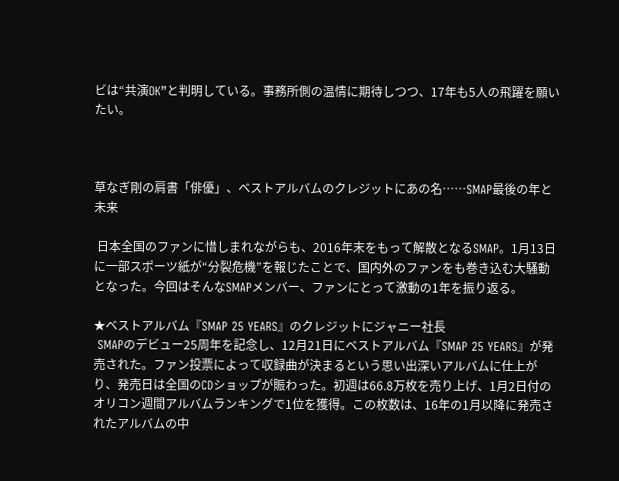ビは“共演OK”と判明している。事務所側の温情に期待しつつ、17年も5人の飛躍を願いたい。



草なぎ剛の肩書「俳優」、ベストアルバムのクレジットにあの名……SMAP最後の年と未来

 日本全国のファンに惜しまれながらも、2016年末をもって解散となるSMAP。1月13日に一部スポーツ紙が“分裂危機”を報じたことで、国内外のファンをも巻き込む大騒動となった。今回はそんなSMAPメンバー、ファンにとって激動の1年を振り返る。

★ベストアルバム『SMAP 25 YEARS』のクレジットにジャニー社長
 SMAPのデビュー25周年を記念し、12月21日にベストアルバム『SMAP 25 YEARS』が発売された。ファン投票によって収録曲が決まるという思い出深いアルバムに仕上がり、発売日は全国のCDショップが賑わった。初週は66.8万枚を売り上げ、1月2日付のオリコン週間アルバムランキングで1位を獲得。この枚数は、16年の1月以降に発売されたアルバムの中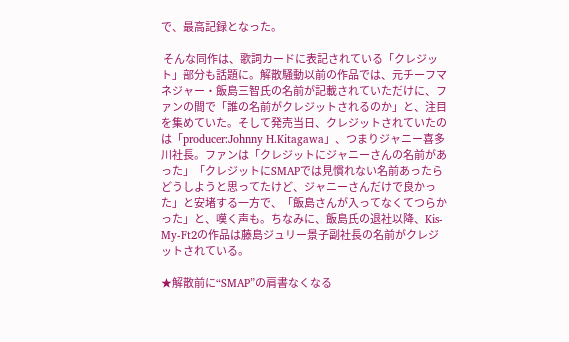で、最高記録となった。

 そんな同作は、歌詞カードに表記されている「クレジット」部分も話題に。解散騒動以前の作品では、元チーフマネジャー・飯島三智氏の名前が記載されていただけに、ファンの間で「誰の名前がクレジットされるのか」と、注目を集めていた。そして発売当日、クレジットされていたのは「producer:Johnny H.Kitagawa」、つまりジャニー喜多川社長。ファンは「クレジットにジャニーさんの名前があった」「クレジットにSMAPでは見慣れない名前あったらどうしようと思ってたけど、ジャニーさんだけで良かった」と安堵する一方で、「飯島さんが入ってなくてつらかった」と、嘆く声も。ちなみに、飯島氏の退社以降、Kis-My-Ft2の作品は藤島ジュリー景子副社長の名前がクレジットされている。

★解散前に“SMAP”の肩書なくなる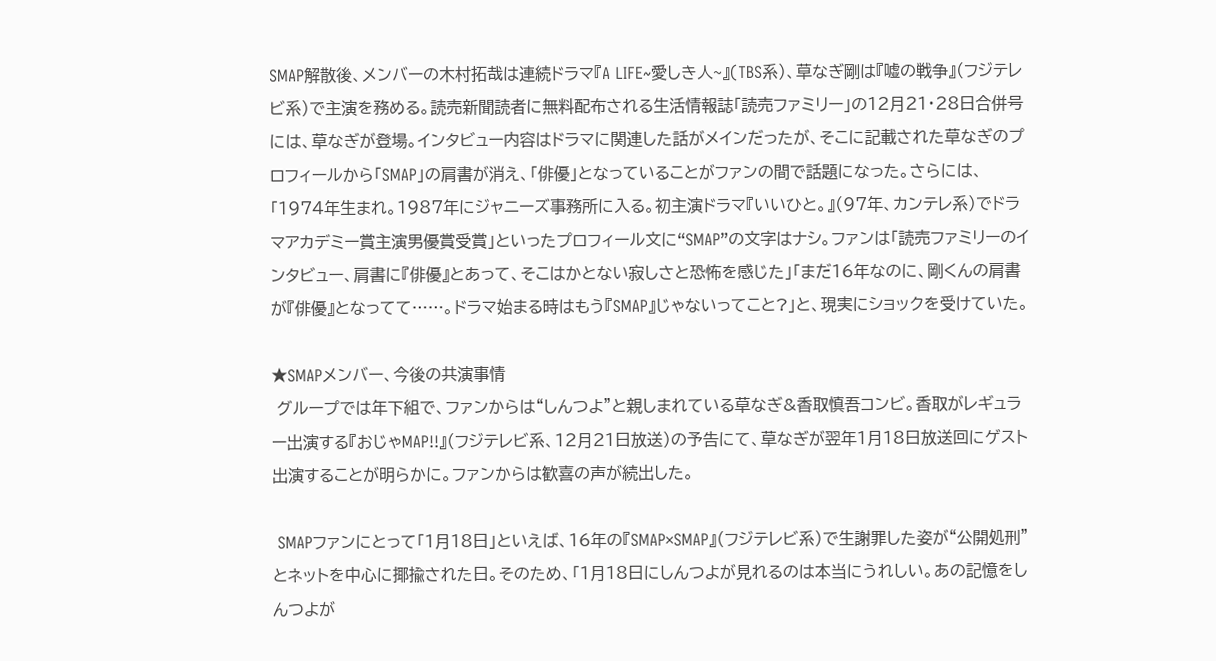SMAP解散後、メンバーの木村拓哉は連続ドラマ『A LIFE~愛しき人~』(TBS系)、草なぎ剛は『嘘の戦争』(フジテレビ系)で主演を務める。読売新聞読者に無料配布される生活情報誌「読売ファミリー」の12月21・28日合併号には、草なぎが登場。インタビュー内容はドラマに関連した話がメインだったが、そこに記載された草なぎのプロフィールから「SMAP」の肩書が消え、「俳優」となっていることがファンの間で話題になった。さらには、「1974年生まれ。1987年にジャニーズ事務所に入る。初主演ドラマ『いいひと。』(97年、カンテレ系)でドラマアカデミー賞主演男優賞受賞」といったプロフィール文に“SMAP”の文字はナシ。ファンは「読売ファミリーのインタビュー、肩書に『俳優』とあって、そこはかとない寂しさと恐怖を感じた」「まだ16年なのに、剛くんの肩書が『俳優』となってて……。ドラマ始まる時はもう『SMAP』じゃないってこと?」と、現実にショックを受けていた。

★SMAPメンバー、今後の共演事情
 グループでは年下組で、ファンからは“しんつよ”と親しまれている草なぎ&香取慎吾コンビ。香取がレギュラー出演する『おじゃMAP!!』(フジテレビ系、12月21日放送)の予告にて、草なぎが翌年1月18日放送回にゲスト出演することが明らかに。ファンからは歓喜の声が続出した。

 SMAPファンにとって「1月18日」といえば、16年の『SMAP×SMAP』(フジテレビ系)で生謝罪した姿が“公開処刑”とネットを中心に揶揄された日。そのため、「1月18日にしんつよが見れるのは本当にうれしい。あの記憶をしんつよが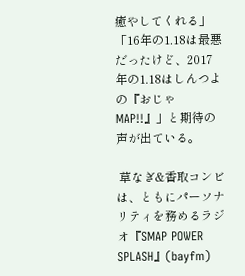癒やしてくれる」「16年の1.18は最悪だったけど、2017年の1.18はしんつよの『おじゃMAP!!』」と期待の声が出ている。

 草なぎ&香取コンビは、ともにパーソナリティを務めるラジオ『SMAP POWER SPLASH』(bayfm)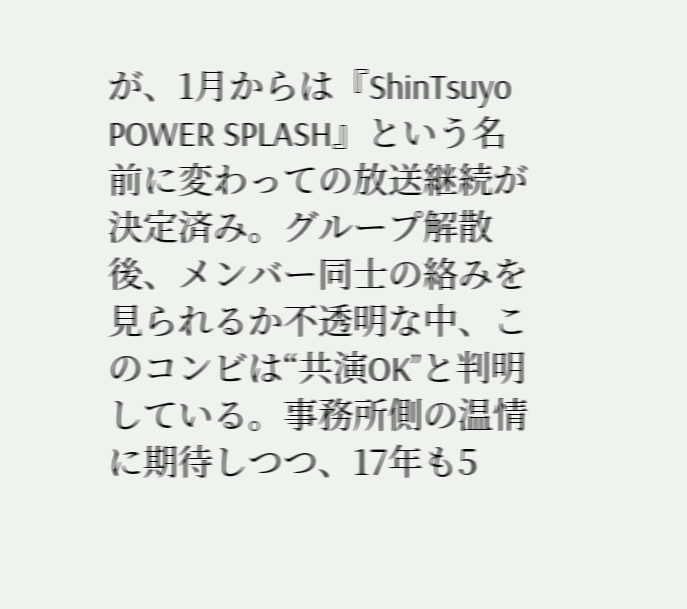が、1月からは『ShinTsuyo POWER SPLASH』という名前に変わっての放送継続が決定済み。グループ解散後、メンバー同士の絡みを見られるか不透明な中、このコンビは“共演OK”と判明している。事務所側の温情に期待しつつ、17年も5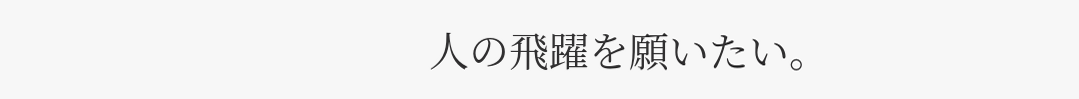人の飛躍を願いたい。